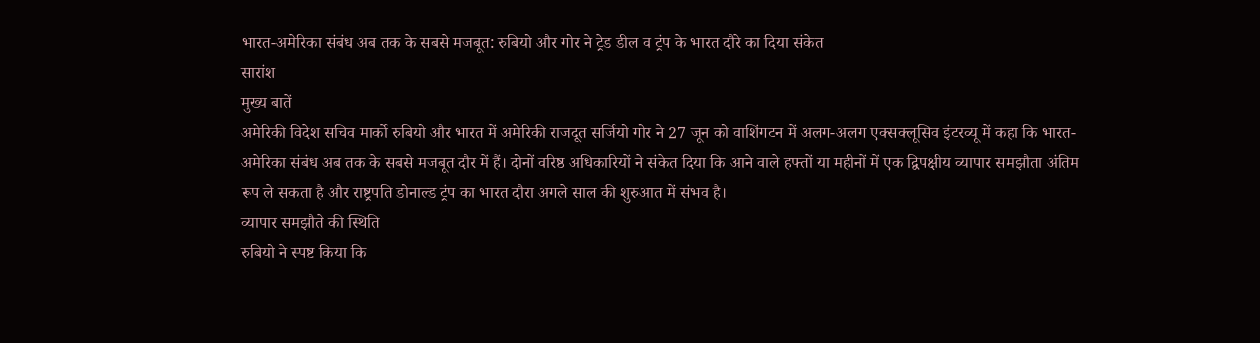भारत-अमेरिका संबंध अब तक के सबसे मजबूत: रुबियो और गोर ने ट्रेड डील व ट्रंप के भारत दौरे का दिया संकेत
सारांश
मुख्य बातें
अमेरिकी विदेश सचिव मार्को रुबियो और भारत में अमेरिकी राजदूत सर्जियो गोर ने 27 जून को वाशिंगटन में अलग-अलग एक्सक्लूसिव इंटरव्यू में कहा कि भारत-अमेरिका संबंध अब तक के सबसे मजबूत दौर में हैं। दोनों वरिष्ठ अधिकारियों ने संकेत दिया कि आने वाले हफ्तों या महीनों में एक द्विपक्षीय व्यापार समझौता अंतिम रूप ले सकता है और राष्ट्रपति डोनाल्ड ट्रंप का भारत दौरा अगले साल की शुरुआत में संभव है।
व्यापार समझौते की स्थिति
रुबियो ने स्पष्ट किया कि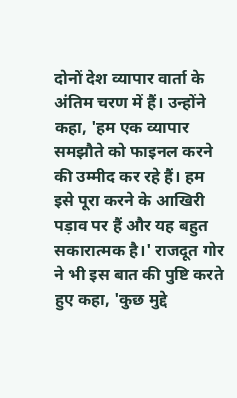दोनों देश व्यापार वार्ता के अंतिम चरण में हैं। उन्होंने कहा, 'हम एक व्यापार समझौते को फाइनल करने की उम्मीद कर रहे हैं। हम इसे पूरा करने के आखिरी पड़ाव पर हैं और यह बहुत सकारात्मक है।' राजदूत गोर ने भी इस बात की पुष्टि करते हुए कहा, 'कुछ मुद्दे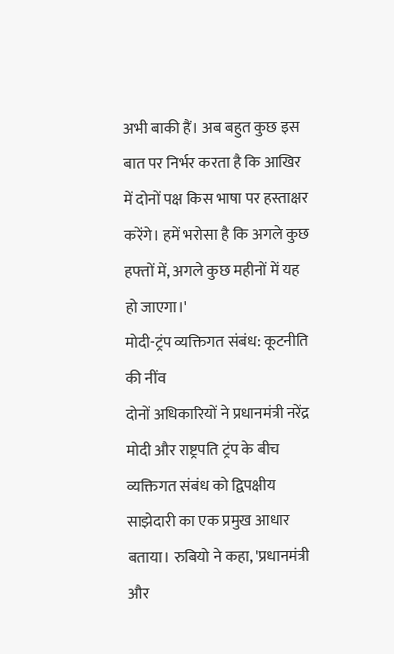अभी बाकी हैं। अब बहुत कुछ इस बात पर निर्भर करता है कि आखिर में दोनों पक्ष किस भाषा पर हस्ताक्षर करेंगे। हमें भरोसा है कि अगले कुछ हफ्तों में, अगले कुछ महीनों में यह हो जाएगा।'
मोदी-ट्रंप व्यक्तिगत संबंध: कूटनीति की नींव
दोनों अधिकारियों ने प्रधानमंत्री नरेंद्र मोदी और राष्ट्रपति ट्रंप के बीच व्यक्तिगत संबंध को द्विपक्षीय साझेदारी का एक प्रमुख आधार बताया। रुबियो ने कहा, 'प्रधानमंत्री और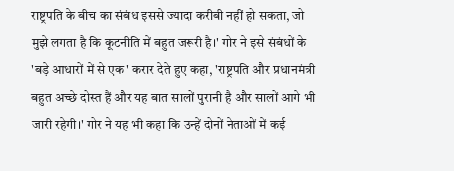राष्ट्रपति के बीच का संबंध इससे ज्यादा करीबी नहीं हो सकता, जो मुझे लगता है कि कूटनीति में बहुत जरूरी है।' गोर ने इसे संबंधों के 'बड़े आधारों में से एक' करार देते हुए कहा, 'राष्ट्रपति और प्रधानमंत्री बहुत अच्छे दोस्त हैं और यह बात सालों पुरानी है और सालों आगे भी जारी रहेगी।' गोर ने यह भी कहा कि उन्हें दोनों नेताओं में कई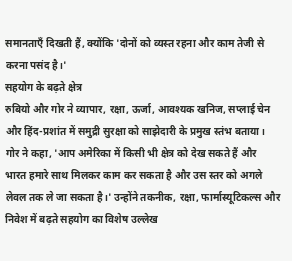समानताएँ दिखती हैं, क्योंकि 'दोनों को व्यस्त रहना और काम तेजी से करना पसंद है।'
सहयोग के बढ़ते क्षेत्र
रुबियो और गोर ने व्यापार, रक्षा, ऊर्जा, आवश्यक खनिज, सप्लाई चेन और हिंद-प्रशांत में समुद्री सुरक्षा को साझेदारी के प्रमुख स्तंभ बताया। गोर ने कहा, 'आप अमेरिका में किसी भी क्षेत्र को देख सकते हैं और भारत हमारे साथ मिलकर काम कर सकता है और उस स्तर को अगले लेवल तक ले जा सकता है।' उन्होंने तकनीक, रक्षा, फार्मास्यूटिकल्स और निवेश में बढ़ते सहयोग का विशेष उल्लेख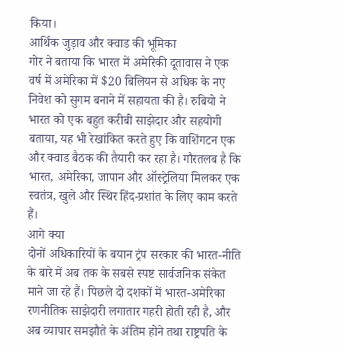किया।
आर्थिक जुड़ाव और क्वाड की भूमिका
गोर ने बताया कि भारत में अमेरिकी दूतावास ने एक वर्ष में अमेरिका में $20 बिलियन से अधिक के नए निवेश को सुगम बनाने में सहायता की है। रुबियो ने भारत को एक बहुत करीबी साझेदार और सहयोगी बताया, यह भी रेखांकित करते हुए कि वाशिंगटन एक और क्वाड बैठक की तैयारी कर रहा है। गौरतलब है कि भारत, अमेरिका, जापान और ऑस्ट्रेलिया मिलकर एक स्वतंत्र, खुले और स्थिर हिंद-प्रशांत के लिए काम करते हैं।
आगे क्या
दोनों अधिकारियों के बयान ट्रंप सरकार की भारत-नीति के बारे में अब तक के सबसे स्पष्ट सार्वजनिक संकेत माने जा रहे हैं। पिछले दो दशकों में भारत-अमेरिका रणनीतिक साझेदारी लगातार गहरी होती रही है, और अब व्यापार समझौते के अंतिम होने तथा राष्ट्रपति के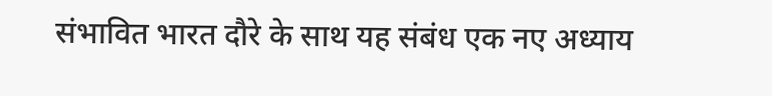संभावित भारत दौरे के साथ यह संबंध एक नए अध्याय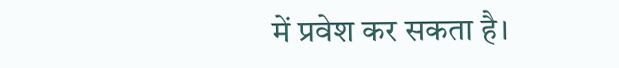में प्रवेश कर सकता है।